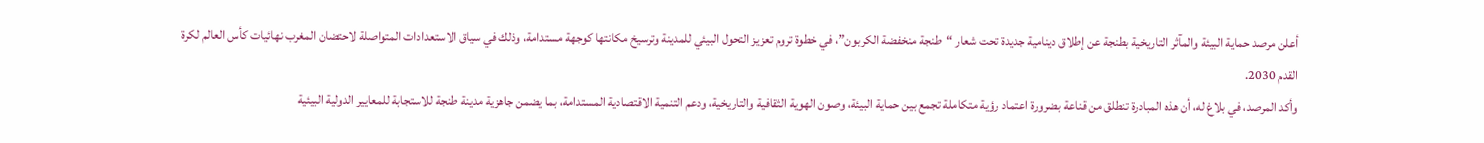أعلن مرصد حماية البيئة والمآثر التاريخية بطنجة عن إطلاق دينامية جديدة تحت شعار “طنجة منخفضة الكربون”، في خطوة تروم تعزيز التحول البيئي للمدينة وترسيخ مكانتها كوجهة مستدامة، وذلك في سياق الاستعدادات المتواصلة لاحتضان المغرب نهائيات كأس العالم لكرة القدم 2030.
وأكد المرصد، في بلاغ له، أن هذه المبادرة تنطلق من قناعة بضرورة اعتماد رؤية متكاملة تجمع بين حماية البيئة، وصون الهوية الثقافية والتاريخية، ودعم التنمية الاقتصادية المستدامة، بما يضمن جاهزية مدينة طنجة للاستجابة للمعايير الدولية البيئية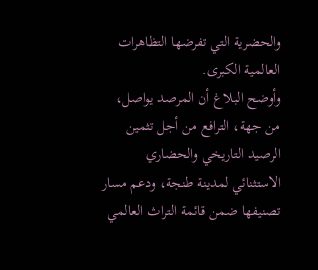والحضرية التي تفرضها التظاهرات العالمية الكبرى.
وأوضح البلاغ أن المرصد يواصل، من جهة، الترافع من أجل تثمين الرصيد التاريخي والحضاري الاستثنائي لمدينة طنجة، ودعم مسار تصنيفها ضمن قائمة التراث العالمي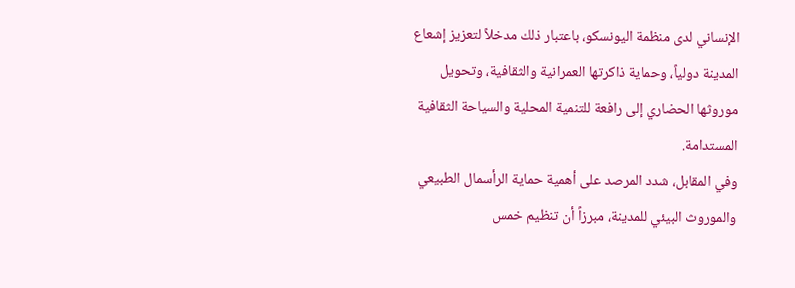الإنساني لدى منظمة اليونسكو، باعتبار ذلك مدخلاً لتعزيز إشعاع المدينة دولياً، وحماية ذاكرتها العمرانية والثقافية، وتحويل موروثها الحضاري إلى رافعة للتنمية المحلية والسياحة الثقافية المستدامة.
وفي المقابل، شدد المرصد على أهمية حماية الرأسمال الطبيعي والموروث البيئي للمدينة، مبرزاً أن تنظيم خمس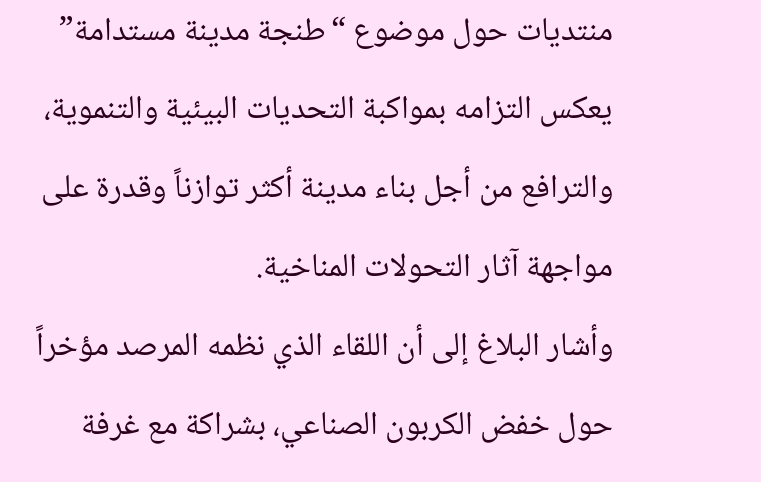منتديات حول موضوع “طنجة مدينة مستدامة” يعكس التزامه بمواكبة التحديات البيئية والتنموية، والترافع من أجل بناء مدينة أكثر توازناً وقدرة على مواجهة آثار التحولات المناخية.
وأشار البلاغ إلى أن اللقاء الذي نظمه المرصد مؤخراً حول خفض الكربون الصناعي، بشراكة مع غرفة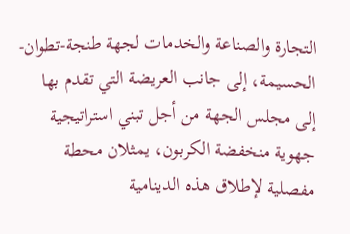التجارة والصناعة والخدمات لجهة طنجة-تطوان-الحسيمة، إلى جانب العريضة التي تقدم بها إلى مجلس الجهة من أجل تبني استراتيجية جهوية منخفضة الكربون، يمثلان محطة مفصلية لإطلاق هذه الدينامية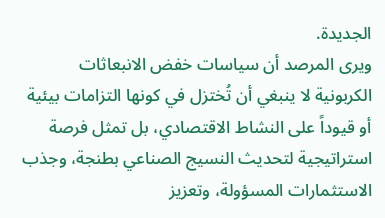الجديدة.
ويرى المرصد أن سياسات خفض الانبعاثات الكربونية لا ينبغي أن تُختزل في كونها التزامات بيئية أو قيوداً على النشاط الاقتصادي، بل تمثل فرصة استراتيجية لتحديث النسيج الصناعي بطنجة، وجذب الاستثمارات المسؤولة، وتعزيز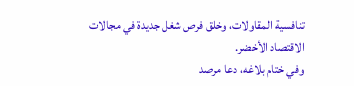تنافسية المقاولات، وخلق فرص شغل جديدة في مجالات الاقتصاد الأخضر.
وفي ختام بلاغه، دعا مرصد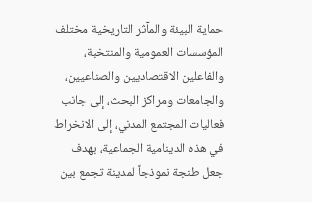حماية البيئة والمآثر التاريخية مختلف المؤسسات العمومية والمنتخبة، والفاعلين الاقتصاديين والصناعيين، والجامعات ومراكز البحث، إلى جانب فعاليات المجتمع المدني، إلى الانخراط في هذه الدينامية الجماعية، بهدف جعل طنجة نموذجاً لمدينة تجمع بين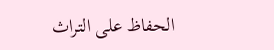الحفاظ على التراث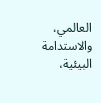العالمي، والاستدامة البيئية،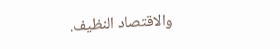والاقتصاد النظيف.